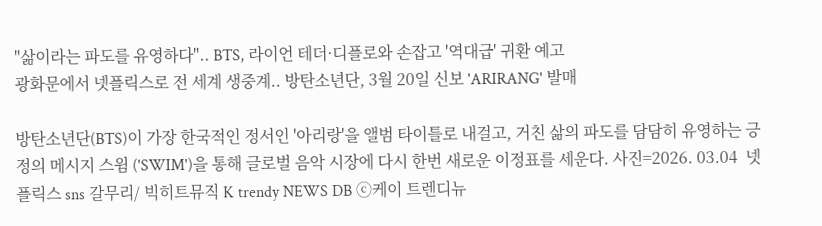"삶이라는 파도를 유영하다".. BTS, 라이언 테더·디플로와 손잡고 '역대급' 귀환 예고
광화문에서 넷플릭스로 전 세계 생중계.. 방탄소년단, 3월 20일 신보 'ARIRANG' 발매

방탄소년단(BTS)이 가장 한국적인 정서인 '아리랑'을 앨범 타이틀로 내걸고, 거친 삶의 파도를 담담히 유영하는 긍정의 메시지 스윔 ('SWIM')을 통해 글로벌 음악 시장에 다시 한번 새로운 이정표를 세운다. 사진=2026. 03.04  넷플릭스 sns 갈무리/ 빅히트뮤직 K trendy NEWS DB ⓒ케이 트렌디뉴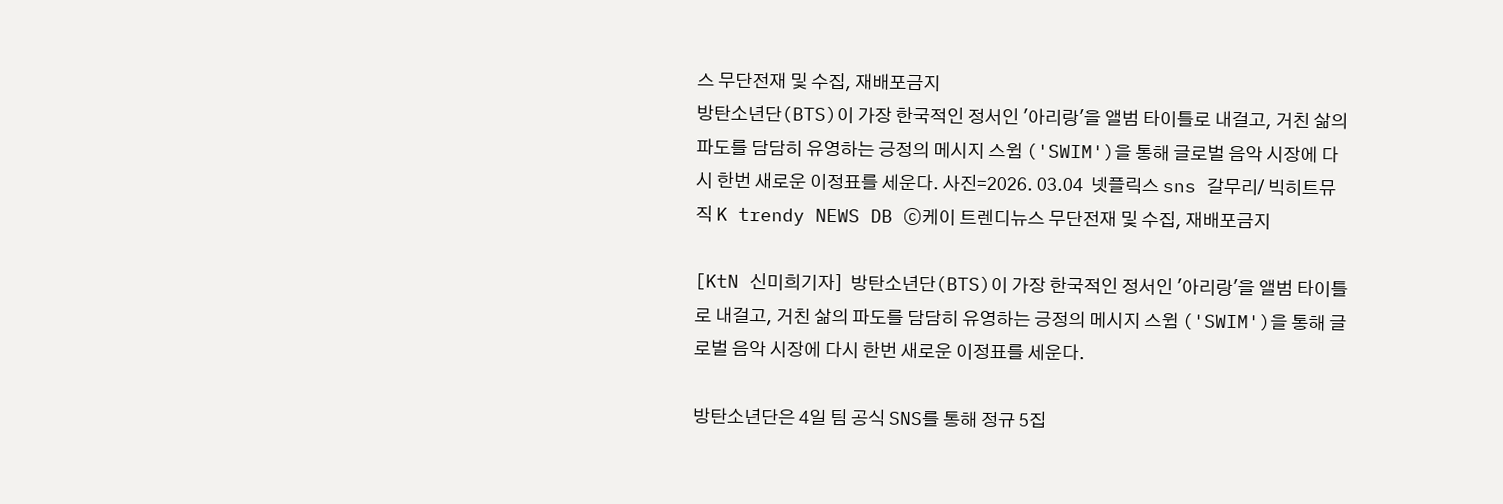스 무단전재 및 수집, 재배포금지
방탄소년단(BTS)이 가장 한국적인 정서인 '아리랑'을 앨범 타이틀로 내걸고, 거친 삶의 파도를 담담히 유영하는 긍정의 메시지 스윔 ('SWIM')을 통해 글로벌 음악 시장에 다시 한번 새로운 이정표를 세운다. 사진=2026. 03.04  넷플릭스 sns 갈무리/ 빅히트뮤직 K trendy NEWS DB ⓒ케이 트렌디뉴스 무단전재 및 수집, 재배포금지

[KtN 신미희기자]  방탄소년단(BTS)이 가장 한국적인 정서인 '아리랑'을 앨범 타이틀로 내걸고, 거친 삶의 파도를 담담히 유영하는 긍정의 메시지 스윔 ('SWIM')을 통해 글로벌 음악 시장에 다시 한번 새로운 이정표를 세운다.

방탄소년단은 4일 팀 공식 SNS를 통해 정규 5집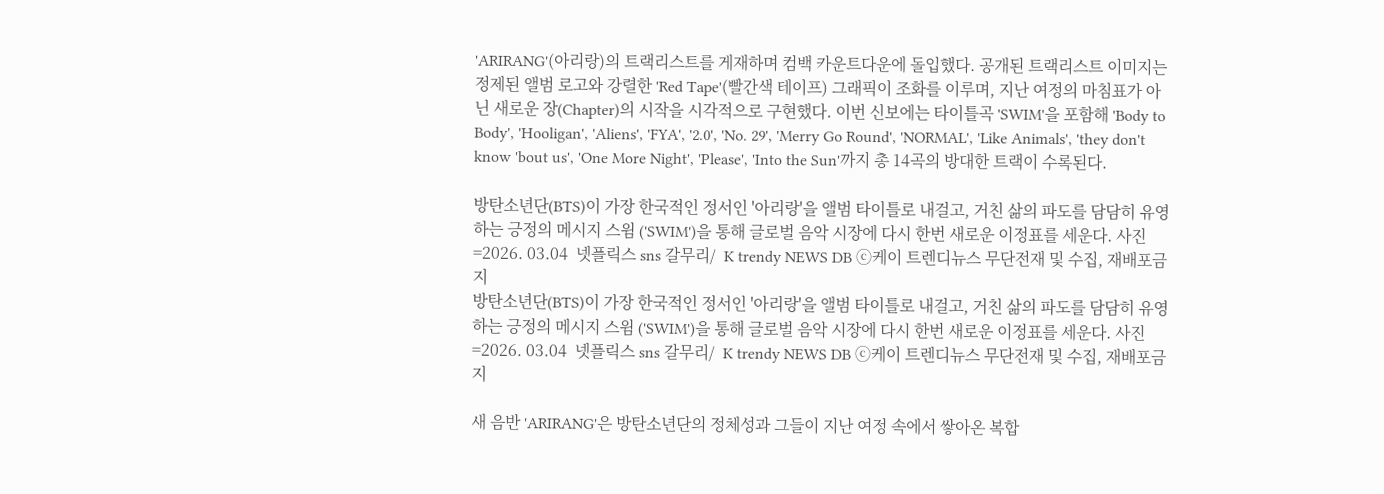'ARIRANG'(아리랑)의 트랙리스트를 게재하며 컴백 카운트다운에 돌입했다. 공개된 트랙리스트 이미지는 정제된 앨범 로고와 강렬한 'Red Tape'(빨간색 테이프) 그래픽이 조화를 이루며, 지난 여정의 마침표가 아닌 새로운 장(Chapter)의 시작을 시각적으로 구현했다. 이번 신보에는 타이틀곡 'SWIM'을 포함해 'Body to Body', 'Hooligan', 'Aliens', 'FYA', '2.0', 'No. 29', 'Merry Go Round', 'NORMAL', 'Like Animals', 'they don't know 'bout us', 'One More Night', 'Please', 'Into the Sun'까지 총 14곡의 방대한 트랙이 수록된다.

방탄소년단(BTS)이 가장 한국적인 정서인 '아리랑'을 앨범 타이틀로 내걸고, 거친 삶의 파도를 담담히 유영하는 긍정의 메시지 스윔 ('SWIM')을 통해 글로벌 음악 시장에 다시 한번 새로운 이정표를 세운다. 사진=2026. 03.04  넷플릭스 sns 갈무리/  K trendy NEWS DB ⓒ케이 트렌디뉴스 무단전재 및 수집, 재배포금지
방탄소년단(BTS)이 가장 한국적인 정서인 '아리랑'을 앨범 타이틀로 내걸고, 거친 삶의 파도를 담담히 유영하는 긍정의 메시지 스윔 ('SWIM')을 통해 글로벌 음악 시장에 다시 한번 새로운 이정표를 세운다. 사진=2026. 03.04  넷플릭스 sns 갈무리/  K trendy NEWS DB ⓒ케이 트렌디뉴스 무단전재 및 수집, 재배포금지

새 음반 'ARIRANG'은 방탄소년단의 정체성과 그들이 지난 여정 속에서 쌓아온 복합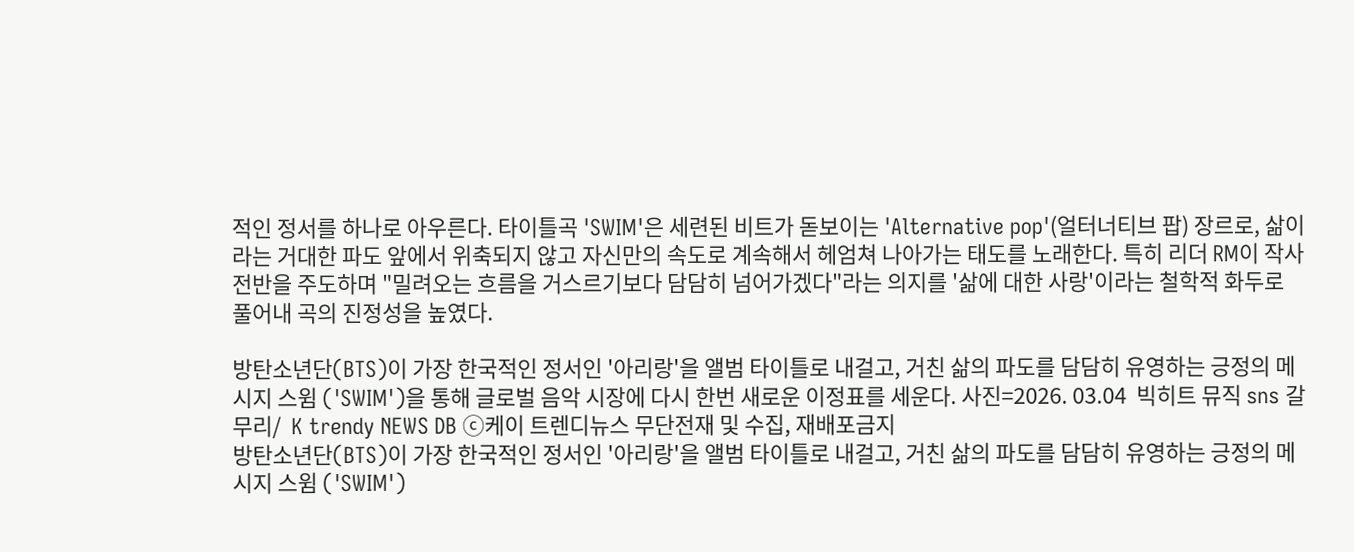적인 정서를 하나로 아우른다. 타이틀곡 'SWIM'은 세련된 비트가 돋보이는 'Alternative pop'(얼터너티브 팝) 장르로, 삶이라는 거대한 파도 앞에서 위축되지 않고 자신만의 속도로 계속해서 헤엄쳐 나아가는 태도를 노래한다. 특히 리더 RM이 작사 전반을 주도하며 "밀려오는 흐름을 거스르기보다 담담히 넘어가겠다"라는 의지를 '삶에 대한 사랑'이라는 철학적 화두로 풀어내 곡의 진정성을 높였다.

방탄소년단(BTS)이 가장 한국적인 정서인 '아리랑'을 앨범 타이틀로 내걸고, 거친 삶의 파도를 담담히 유영하는 긍정의 메시지 스윔 ('SWIM')을 통해 글로벌 음악 시장에 다시 한번 새로운 이정표를 세운다. 사진=2026. 03.04  빅히트 뮤직 sns 갈무리/  K trendy NEWS DB ⓒ케이 트렌디뉴스 무단전재 및 수집, 재배포금지
방탄소년단(BTS)이 가장 한국적인 정서인 '아리랑'을 앨범 타이틀로 내걸고, 거친 삶의 파도를 담담히 유영하는 긍정의 메시지 스윔 ('SWIM')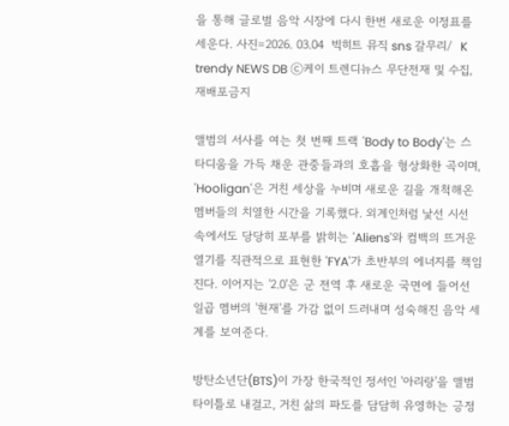을 통해 글로벌 음악 시장에 다시 한번 새로운 이정표를 세운다. 사진=2026. 03.04  빅히트 뮤직 sns 갈무리/  K trendy NEWS DB ⓒ케이 트렌디뉴스 무단전재 및 수집, 재배포금지

앨범의 서사를 여는 첫 번째 트랙 'Body to Body'는 스타디움을 가득 채운 관중들과의 호흡을 형상화한 곡이며, 'Hooligan'은 거친 세상을 누비며 새로운 길을 개척해온 멤버들의 치열한 시간을 기록했다. 외계인처럼 낯선 시선 속에서도 당당히 포부를 밝히는 'Aliens'와 컴백의 뜨거운 열기를 직관적으로 표현한 'FYA'가 초반부의 에너지를 책임진다. 이어지는 '2.0'은 군 전역 후 새로운 국면에 들어선 일곱 멤버의 '현재'를 가감 없이 드러내며 성숙해진 음악 세계를 보여준다.

방탄소년단(BTS)이 가장 한국적인 정서인 '아리랑'을 앨범 타이틀로 내걸고, 거친 삶의 파도를 담담히 유영하는 긍정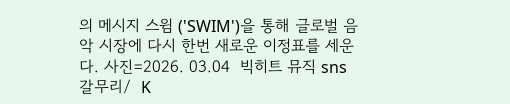의 메시지 스윔 ('SWIM')을 통해 글로벌 음악 시장에 다시 한번 새로운 이정표를 세운다. 사진=2026. 03.04  빅히트 뮤직 sns 갈무리/  K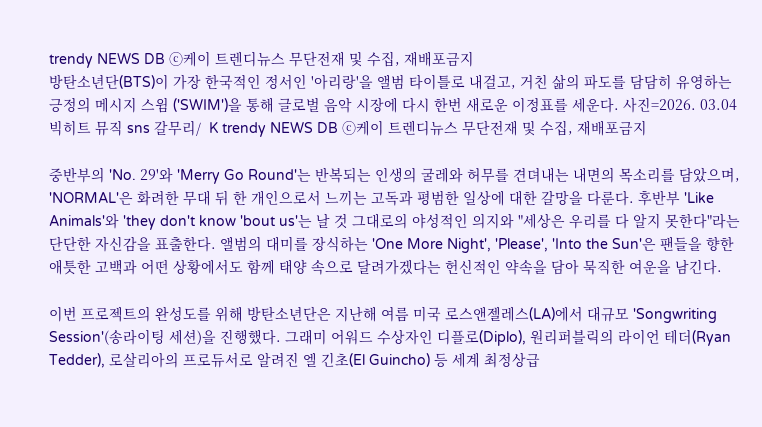trendy NEWS DB ⓒ케이 트렌디뉴스 무단전재 및 수집, 재배포금지
방탄소년단(BTS)이 가장 한국적인 정서인 '아리랑'을 앨범 타이틀로 내걸고, 거친 삶의 파도를 담담히 유영하는 긍정의 메시지 스윔 ('SWIM')을 통해 글로벌 음악 시장에 다시 한번 새로운 이정표를 세운다. 사진=2026. 03.04  빅히트 뮤직 sns 갈무리/  K trendy NEWS DB ⓒ케이 트렌디뉴스 무단전재 및 수집, 재배포금지

중반부의 'No. 29'와 'Merry Go Round'는 반복되는 인생의 굴레와 허무를 견뎌내는 내면의 목소리를 담았으며, 'NORMAL'은 화려한 무대 뒤 한 개인으로서 느끼는 고독과 평범한 일상에 대한 갈망을 다룬다. 후반부 'Like Animals'와 'they don't know 'bout us'는 날 것 그대로의 야성적인 의지와 "세상은 우리를 다 알지 못한다"라는 단단한 자신감을 표출한다. 앨범의 대미를 장식하는 'One More Night', 'Please', 'Into the Sun'은 팬들을 향한 애틋한 고백과 어떤 상황에서도 함께 태양 속으로 달려가겠다는 헌신적인 약속을 담아 묵직한 여운을 남긴다.

이번 프로젝트의 완성도를 위해 방탄소년단은 지난해 여름 미국 로스앤젤레스(LA)에서 대규모 'Songwriting Session'(송라이팅 세션)을 진행했다. 그래미 어워드 수상자인 디플로(Diplo), 원리퍼블릭의 라이언 테더(Ryan Tedder), 로살리아의 프로듀서로 알려진 엘 긴초(El Guincho) 등 세계 최정상급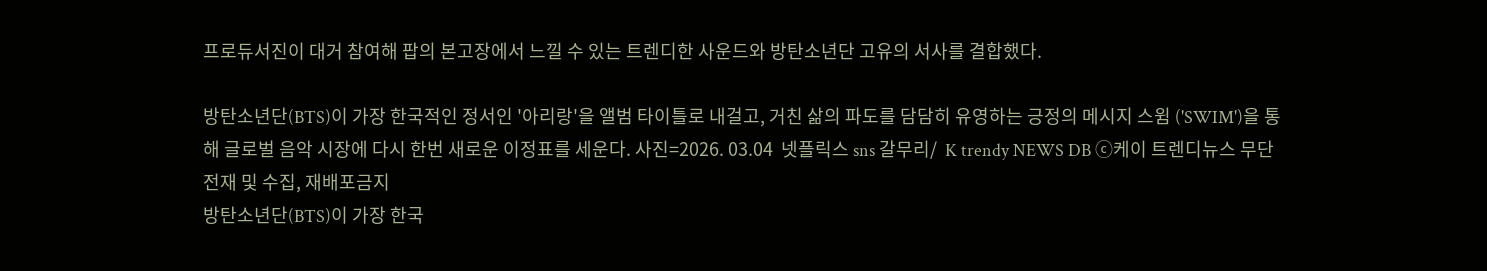프로듀서진이 대거 참여해 팝의 본고장에서 느낄 수 있는 트렌디한 사운드와 방탄소년단 고유의 서사를 결합했다.

방탄소년단(BTS)이 가장 한국적인 정서인 '아리랑'을 앨범 타이틀로 내걸고, 거친 삶의 파도를 담담히 유영하는 긍정의 메시지 스윔 ('SWIM')을 통해 글로벌 음악 시장에 다시 한번 새로운 이정표를 세운다. 사진=2026. 03.04  넷플릭스 sns 갈무리/  K trendy NEWS DB ⓒ케이 트렌디뉴스 무단전재 및 수집, 재배포금지
방탄소년단(BTS)이 가장 한국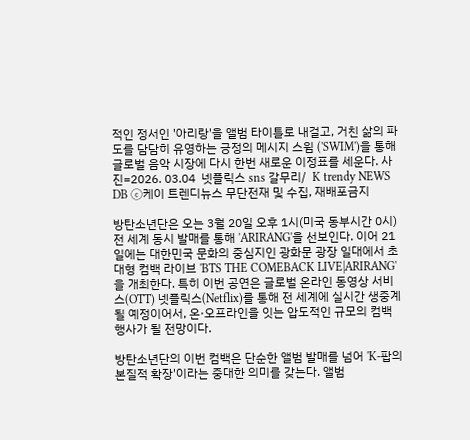적인 정서인 '아리랑'을 앨범 타이틀로 내걸고, 거친 삶의 파도를 담담히 유영하는 긍정의 메시지 스윔 ('SWIM')을 통해 글로벌 음악 시장에 다시 한번 새로운 이정표를 세운다. 사진=2026. 03.04  넷플릭스 sns 갈무리/  K trendy NEWS DB ⓒ케이 트렌디뉴스 무단전재 및 수집, 재배포금지

방탄소년단은 오는 3월 20일 오후 1시(미국 동부시간 0시) 전 세계 동시 발매를 통해 'ARIRANG'을 선보인다. 이어 21일에는 대한민국 문화의 중심지인 광화문 광장 일대에서 초대형 컴백 라이브 'BTS THE COMEBACK LIVE|ARIRANG'을 개최한다. 특히 이번 공연은 글로벌 온라인 동영상 서비스(OTT) 넷플릭스(Netflix)를 통해 전 세계에 실시간 생중계될 예정이어서, 온·오프라인을 잇는 압도적인 규모의 컴백 행사가 될 전망이다.

방탄소년단의 이번 컴백은 단순한 앨범 발매를 넘어 'K-팝의 본질적 확장'이라는 중대한 의미를 갖는다. 앨범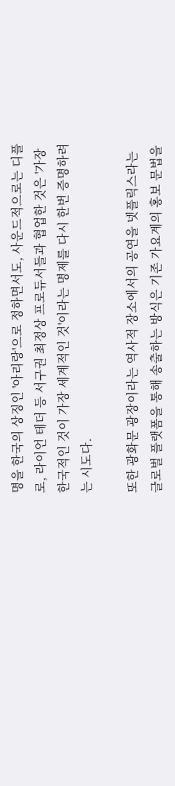명을 한국의 상징인 '아리랑'으로 정하면서도, 사운드적으로는 디플로, 라이언 테더 등 서구권 최정상 프로듀서들과 협업한 것은 '가장 한국적인 것이 가장 세계적인 것'이라는 명제를 다시 한번 증명하려는 시도다.

또한 광화문 광장이라는 역사적 장소에서의 공연을 넷플릭스라는 글로벌 플랫폼을 통해 송출하는 방식은 기존 가요계의 홍보 문법을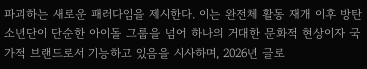파괴하는 새로운 패러다임을 제시한다. 이는 완전체 활동 재개 이후 방탄소년단이 단순한 아이돌 그룹을 넘어 하나의 거대한 문화적 현상이자 국가적 브랜드로서 기능하고 있음을 시사하며, 2026년 글로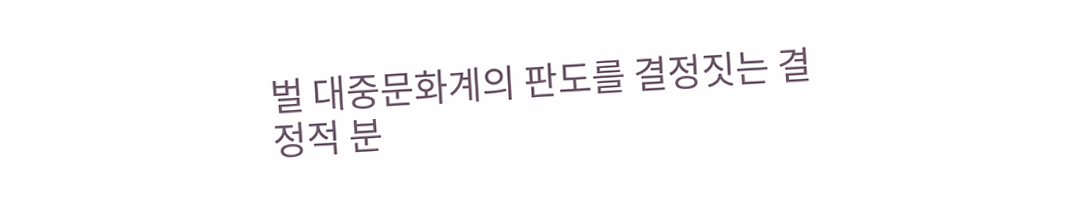벌 대중문화계의 판도를 결정짓는 결정적 분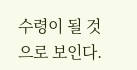수령이 될 것으로 보인다.